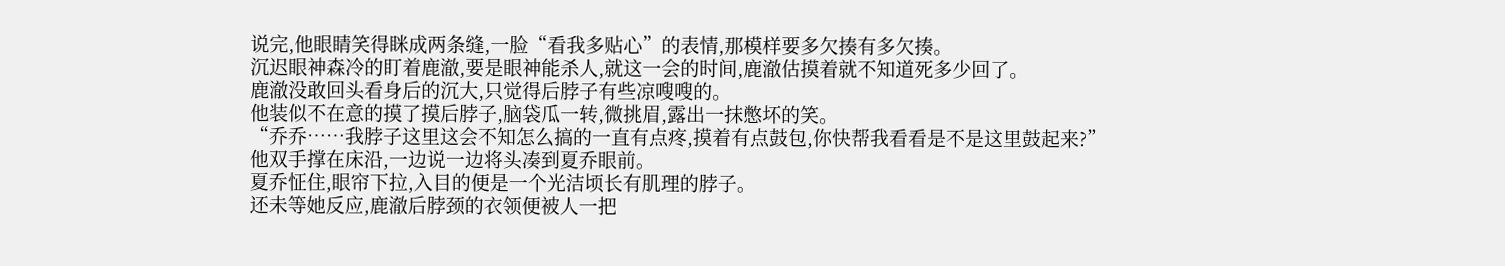说完,他眼睛笑得眯成两条缝,一脸“看我多贴心”的表情,那模样要多欠揍有多欠揍。
沉迟眼神森冷的盯着鹿澈,要是眼神能杀人,就这一会的时间,鹿澈估摸着就不知道死多少回了。
鹿澈没敢回头看身后的沉大,只觉得后脖子有些凉嗖嗖的。
他装似不在意的摸了摸后脖子,脑袋瓜一转,微挑眉,露出一抹憋坏的笑。
“乔乔……我脖子这里这会不知怎么搞的一直有点疼,摸着有点鼓包,你快帮我看看是不是这里鼓起来?”
他双手撑在床沿,一边说一边将头凑到夏乔眼前。
夏乔怔住,眼帘下拉,入目的便是一个光洁顷长有肌理的脖子。
还未等她反应,鹿澈后脖颈的衣领便被人一把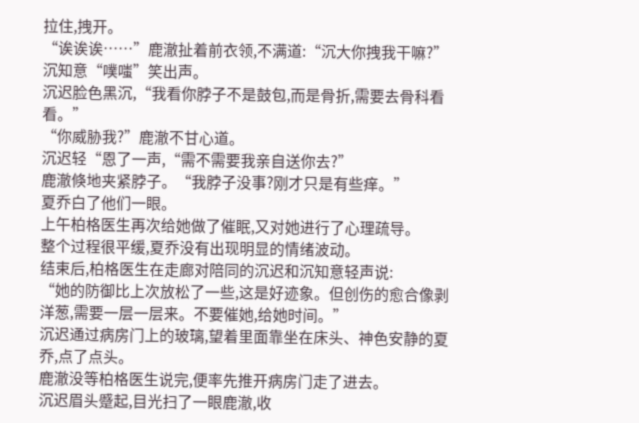拉住,拽开。
“诶诶诶……”鹿澈扯着前衣领,不满道:“沉大你拽我干嘛?”
沉知意“噗嗤”笑出声。
沉迟脸色黑沉,“我看你脖子不是鼓包,而是骨折,需要去骨科看看。”
“你威胁我?”鹿澈不甘心道。
沉迟轻“恩了一声,“需不需要我亲自送你去?”
鹿澈倏地夹紧脖子。“我脖子没事?刚才只是有些痒。”
夏乔白了他们一眼。
上午柏格医生再次给她做了催眠,又对她进行了心理疏导。
整个过程很平缓,夏乔没有出现明显的情绪波动。
结束后,柏格医生在走廊对陪同的沉迟和沉知意轻声说:
“她的防御比上次放松了一些,这是好迹象。但创伤的愈合像剥洋葱,需要一层一层来。不要催她,给她时间。”
沉迟通过病房门上的玻璃,望着里面靠坐在床头、神色安静的夏乔,点了点头。
鹿澈没等柏格医生说完,便率先推开病房门走了进去。
沉迟眉头蹙起,目光扫了一眼鹿澈,收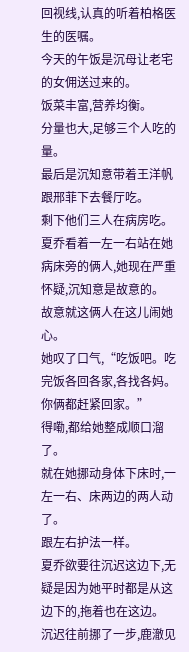回视线,认真的听着柏格医生的医嘱。
今天的午饭是沉母让老宅的女佣送过来的。
饭菜丰富,营养均衡。
分量也大,足够三个人吃的量。
最后是沉知意带着王洋帆跟邢菲下去餐厅吃。
剩下他们三人在病房吃。
夏乔看着一左一右站在她病床旁的俩人,她现在严重怀疑,沉知意是故意的。
故意就这俩人在这儿闹她心。
她叹了口气,“吃饭吧。吃完饭各回各家,各找各妈。你俩都赶紧回家。”
得嘞,都给她整成顺口溜了。
就在她挪动身体下床时,一左一右、床两边的两人动了。
跟左右护法一样。
夏乔欲要往沉迟这边下,无疑是因为她平时都是从这边下的,拖着也在这边。
沉迟往前挪了一步,鹿澈见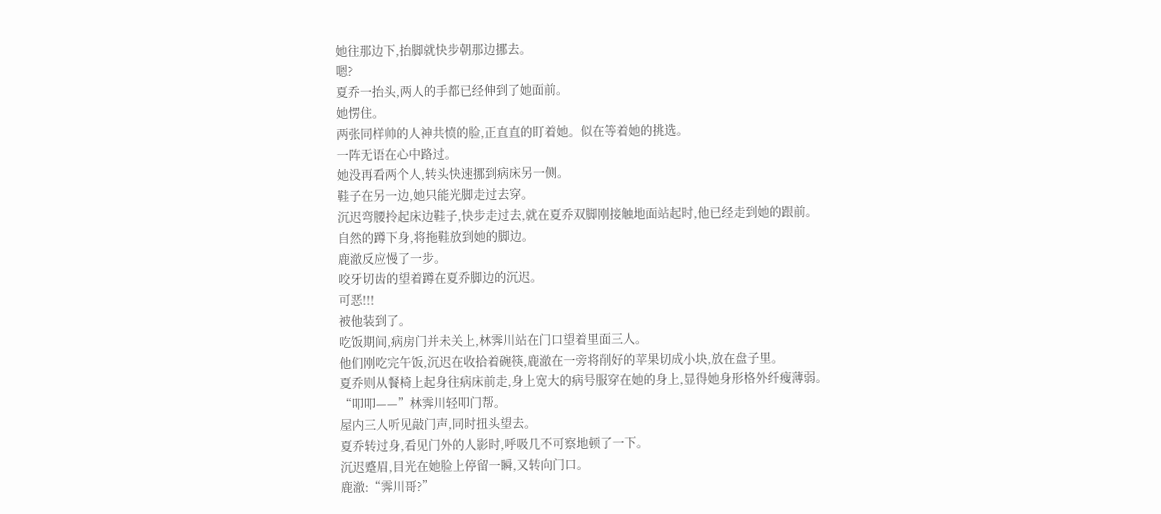她往那边下,抬脚就快步朝那边挪去。
嗯?
夏乔一抬头,两人的手都已经伸到了她面前。
她愣住。
两张同样帅的人神共愤的脸,正直直的盯着她。似在等着她的挑选。
一阵无语在心中路过。
她没再看两个人,转头快速挪到病床另一侧。
鞋子在另一边,她只能光脚走过去穿。
沉迟弯腰拎起床边鞋子,快步走过去,就在夏乔双脚刚接触地面站起时,他已经走到她的跟前。
自然的蹲下身,将拖鞋放到她的脚边。
鹿澈反应慢了一步。
咬牙切齿的望着蹲在夏乔脚边的沉迟。
可恶!!!
被他装到了。
吃饭期间,病房门并未关上,林霁川站在门口望着里面三人。
他们刚吃完午饭,沉迟在收拾着碗筷,鹿澈在一旁将削好的苹果切成小块,放在盘子里。
夏乔则从餐椅上起身往病床前走,身上宽大的病号服穿在她的身上,显得她身形格外纤瘦薄弱。
“叩叩——”林霁川轻叩门帮。
屋内三人听见敲门声,同时扭头望去。
夏乔转过身,看见门外的人影时,呼吸几不可察地顿了一下。
沉迟蹙眉,目光在她脸上停留一瞬,又转向门口。
鹿澈:“霁川哥?”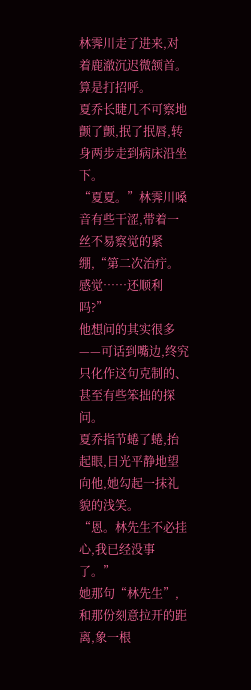林霁川走了进来,对着鹿澈沉迟微颔首。算是打招呼。
夏乔长睫几不可察地颤了颤,抿了抿唇,转身两步走到病床沿坐下。
“夏夏。”林霁川嗓音有些干涩,带着一丝不易察觉的紧绷,“第二次治疔。感觉……还顺利吗?”
他想问的其实很多——可话到嘴边,终究只化作这句克制的、甚至有些笨拙的探问。
夏乔指节蜷了蜷,抬起眼,目光平静地望向他,她勾起一抹礼貌的浅笑。
“恩。林先生不必挂心,我已经没事了。”
她那句“林先生”,和那份刻意拉开的距离,象一根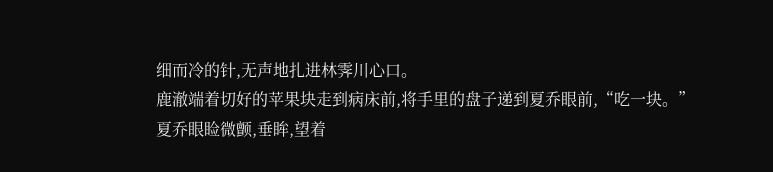细而冷的针,无声地扎进林霁川心口。
鹿澈端着切好的苹果块走到病床前,将手里的盘子递到夏乔眼前,“吃一块。”
夏乔眼睑微颤,垂眸,望着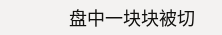盘中一块块被切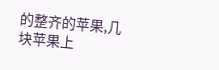的整齐的苹果,几块苹果上